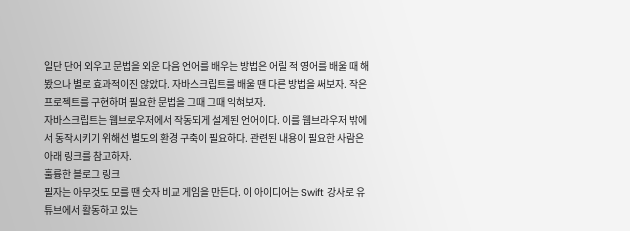일단 단어 외우고 문법을 외운 다음 언어를 배우는 방법은 어릴 적 영어를 배울 때 해봤으나 별로 효과적이진 않았다. 자바스크립트를 배울 땐 다른 방법을 써보자. 작은 프로젝트를 구현하며 필요한 문법을 그때 그때 익혀보자.
자바스크립트는 웹브로우저에서 작동되게 설계된 언어이다. 이를 웹브라우저 밖에서 동작시키기 위해선 별도의 환경 구축이 필요하다. 관련된 내용이 필요한 사람은 아래 링크를 참고하자.
훌륭한 블로그 링크
필자는 아무것도 모를 땐 숫자 비교 게임을 만든다. 이 아이디어는 Swift 강사로 유튜브에서 활동하고 있는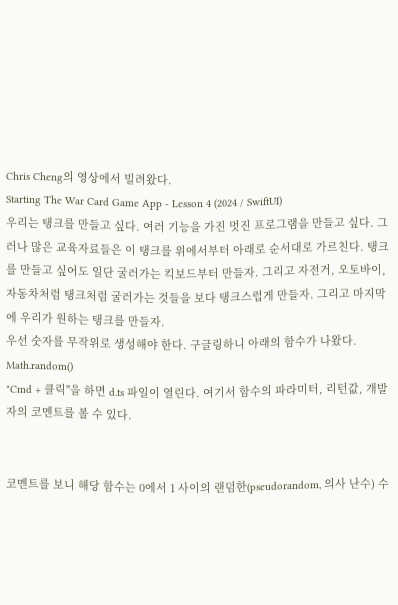Chris Cheng의 영상에서 빌려왔다.
Starting The War Card Game App - Lesson 4 (2024 / SwiftUI)
우리는 탱크를 만들고 싶다. 여러 기능을 가진 멋진 프로그램을 만들고 싶다. 그러나 많은 교육자료들은 이 탱크를 위에서부터 아래로 순서대로 가르친다. 탱크를 만들고 싶어도 일단 굴러가는 킥보드부터 만들자. 그리고 자전거, 오토바이, 자동차처럼 탱크처럼 굴러가는 것들을 보다 탱크스럽게 만들자. 그리고 마지막에 우리가 원하는 탱크를 만들자.
우선 숫자를 무작위로 생성해야 한다. 구글링하니 아래의 함수가 나왔다.
Math.random()
"Cmd + 클릭"을 하면 d.ts 파일이 열린다. 여기서 함수의 파라미터, 리턴값, 개발자의 코멘트를 볼 수 있다.


코멘트를 보니 해당 함수는 0에서 1 사이의 랜덤한(pseudorandom, 의사 난수) 수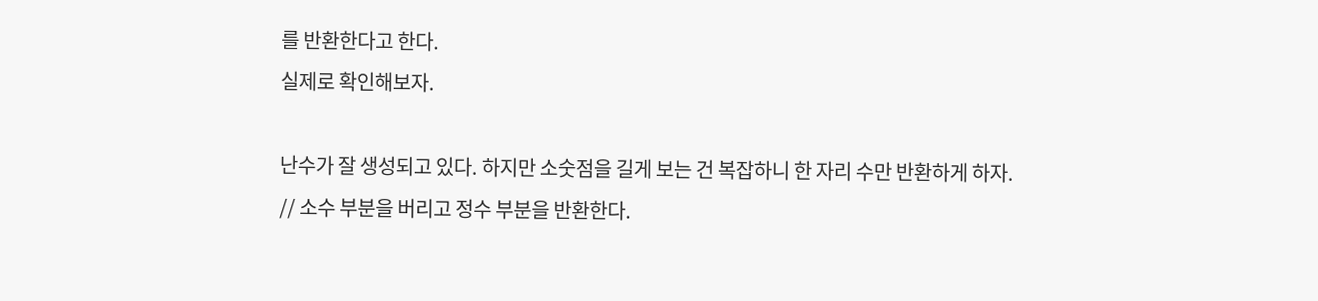를 반환한다고 한다.
실제로 확인해보자.

난수가 잘 생성되고 있다. 하지만 소숫점을 길게 보는 건 복잡하니 한 자리 수만 반환하게 하자.
// 소수 부분을 버리고 정수 부분을 반환한다.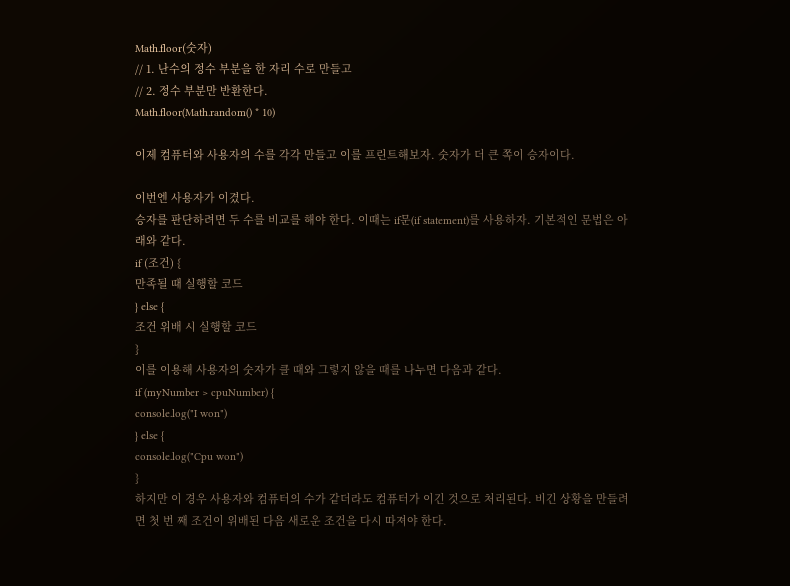Math.floor(숫자)
// 1. 난수의 정수 부분을 한 자리 수로 만들고
// 2. 정수 부분만 반환한다.
Math.floor(Math.random() * 10)

이제 컴퓨터와 사용자의 수를 각각 만들고 이를 프린트해보자. 숫자가 더 큰 쪽이 승자이다.

이번엔 사용자가 이겼다.
승자를 판단하려면 두 수를 비교를 해야 한다. 이때는 if문(if statement)를 사용하자. 기본적인 문법은 아래와 같다.
if (조건) {
만족될 때 실행할 코드
} else {
조건 위배 시 실행할 코드
}
이를 이용해 사용자의 숫자가 클 때와 그렇지 않을 때를 나누면 다음과 같다.
if (myNumber > cpuNumber) {
console.log("I won")
} else {
console.log("Cpu won")
}
하지만 이 경우 사용자와 컴퓨터의 수가 같더라도 컴퓨터가 이긴 것으로 처리된다. 비긴 상황을 만들려면 첫 번 째 조건이 위배된 다음 새로운 조건을 다시 따져야 한다.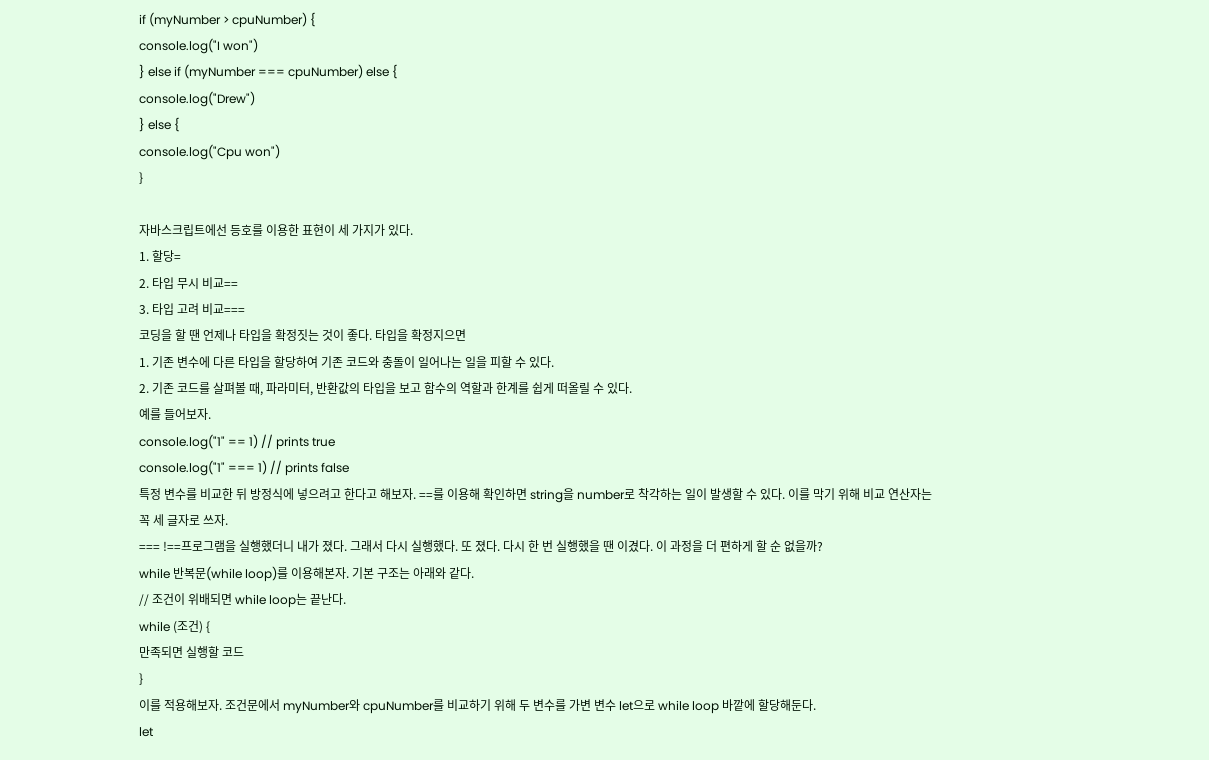if (myNumber > cpuNumber) {
console.log("I won")
} else if (myNumber === cpuNumber) else {
console.log("Drew")
} else {
console.log("Cpu won")
}

자바스크립트에선 등호를 이용한 표현이 세 가지가 있다.
1. 할당=
2. 타입 무시 비교==
3. 타입 고려 비교===
코딩을 할 땐 언제나 타입을 확정짓는 것이 좋다. 타입을 확정지으면
1. 기존 변수에 다른 타입을 할당하여 기존 코드와 충돌이 일어나는 일을 피할 수 있다.
2. 기존 코드를 살펴볼 때, 파라미터, 반환값의 타입을 보고 함수의 역할과 한계를 쉽게 떠올릴 수 있다.
예를 들어보자.
console.log("1" == 1) // prints true
console.log("1" === 1) // prints false
특정 변수를 비교한 뒤 방정식에 넣으려고 한다고 해보자. ==를 이용해 확인하면 string을 number로 착각하는 일이 발생할 수 있다. 이를 막기 위해 비교 연산자는 꼭 세 글자로 쓰자.
=== !==프로그램을 실행했더니 내가 졌다. 그래서 다시 실행했다. 또 졌다. 다시 한 번 실행했을 땐 이겼다. 이 과정을 더 편하게 할 순 없을까?
while 반복문(while loop)를 이용해본자. 기본 구조는 아래와 같다.
// 조건이 위배되면 while loop는 끝난다.
while (조건) {
만족되면 실행할 코드
}
이를 적용해보자. 조건문에서 myNumber와 cpuNumber를 비교하기 위해 두 변수를 가변 변수 let으로 while loop 바깥에 할당해둔다.
let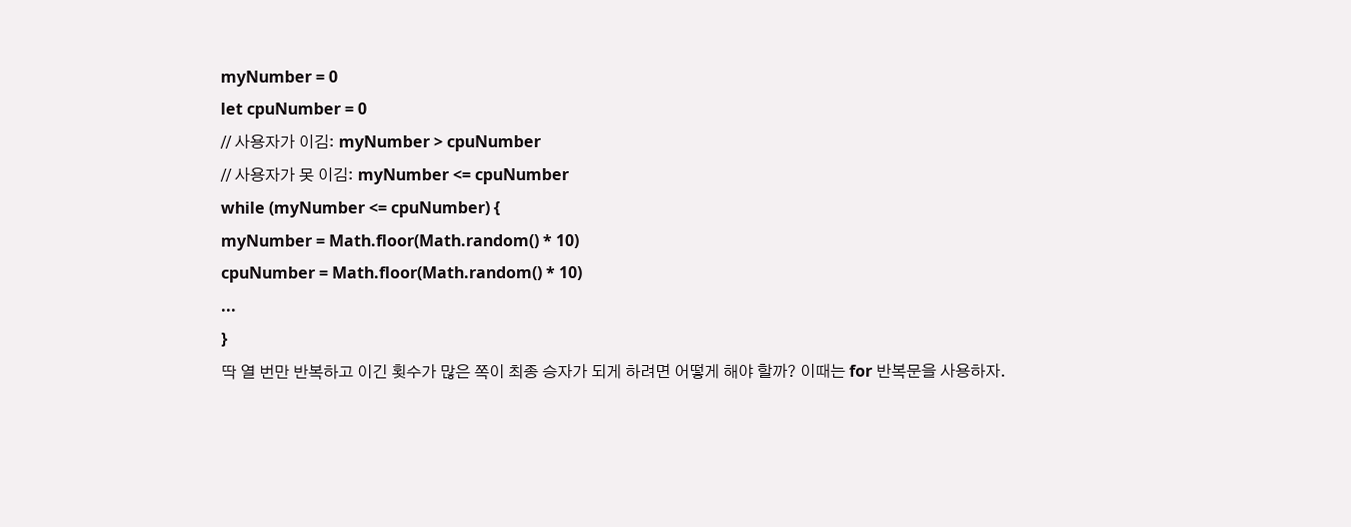myNumber = 0
let cpuNumber = 0
// 사용자가 이김: myNumber > cpuNumber
// 사용자가 못 이김: myNumber <= cpuNumber
while (myNumber <= cpuNumber) {
myNumber = Math.floor(Math.random() * 10)
cpuNumber = Math.floor(Math.random() * 10)
...
}
딱 열 번만 반복하고 이긴 횟수가 많은 쪽이 최종 승자가 되게 하려면 어떻게 해야 할까? 이때는 for 반복문을 사용하자.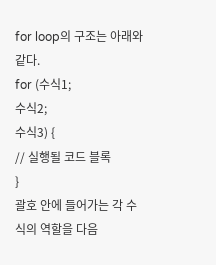for loop의 구조는 아래와 같다.
for (수식1;
수식2;
수식3) {
// 실행될 코드 블록
}
괄호 안에 들어가는 각 수식의 역할을 다음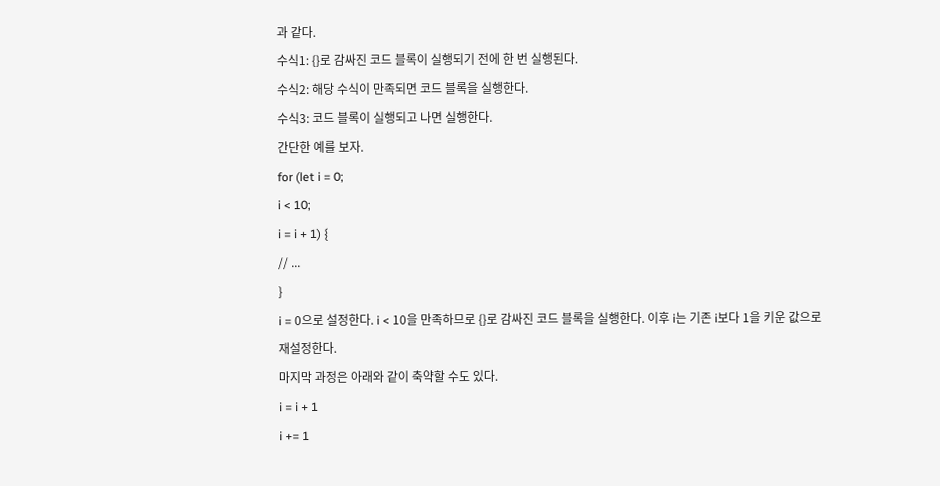과 같다.
수식1: {}로 감싸진 코드 블록이 실행되기 전에 한 번 실행된다.
수식2: 해당 수식이 만족되면 코드 블록을 실행한다.
수식3: 코드 블록이 실행되고 나면 실행한다.
간단한 예를 보자.
for (let i = 0;
i < 10;
i = i + 1) {
// ...
}
i = 0으로 설정한다. i < 10을 만족하므로 {}로 감싸진 코드 블록을 실행한다. 이후 i는 기존 i보다 1을 키운 값으로 재설정한다.
마지막 과정은 아래와 같이 축약할 수도 있다.
i = i + 1
i += 1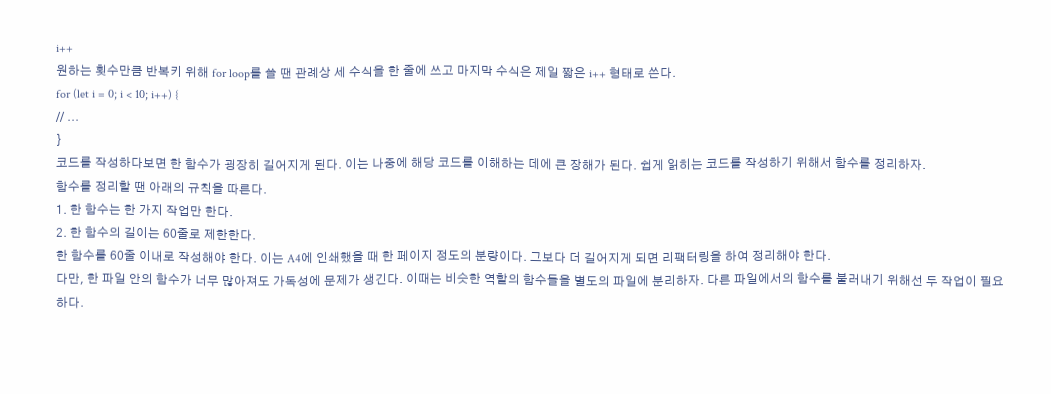i++
원하는 횟수만큼 반복키 위해 for loop를 쓸 땐 관례상 세 수식을 한 줄에 쓰고 마지막 수식은 제일 짧은 i++ 형태로 쓴다.
for (let i = 0; i < 10; i++) {
// ...
}
코드를 작성하다보면 한 함수가 굉장히 길어지게 된다. 이는 나중에 해당 코드를 이해하는 데에 큰 장해가 된다. 쉽게 읽히는 코드를 작성하기 위해서 함수를 정리하자.
함수를 정리할 땐 아래의 규칙을 따른다.
1. 한 함수는 한 가지 작업만 한다.
2. 한 함수의 길이는 60줄로 제한한다.
한 함수를 60줄 이내로 작성해야 한다. 이는 A4에 인쇄했을 때 한 페이지 정도의 분량이다. 그보다 더 길어지게 되면 리팩터링을 하여 정리해야 한다.
다만, 한 파일 안의 함수가 너무 많아져도 가독성에 문제가 생긴다. 이때는 비슷한 역할의 함수들을 별도의 파일에 분리하자. 다른 파일에서의 함수를 불러내기 위해선 두 작업이 필요하다.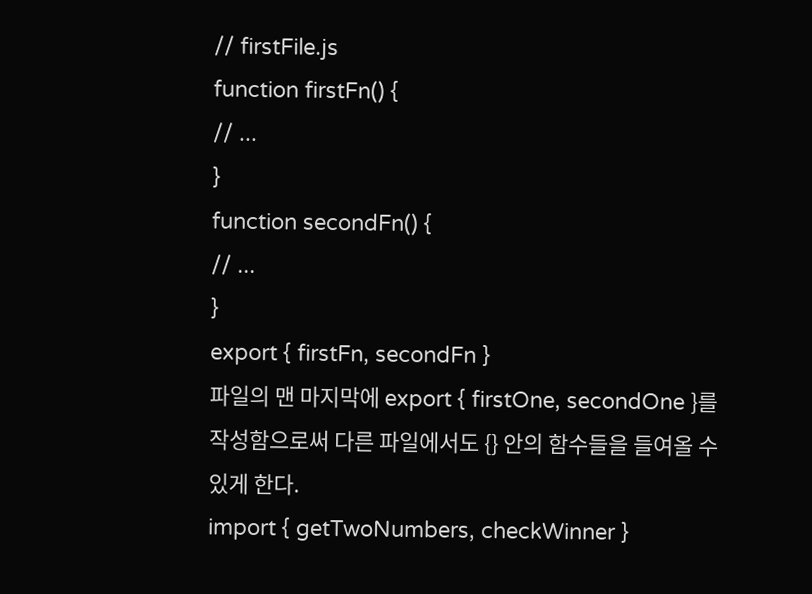// firstFile.js
function firstFn() {
// ...
}
function secondFn() {
// ...
}
export { firstFn, secondFn }
파일의 맨 마지막에 export { firstOne, secondOne }를 작성함으로써 다른 파일에서도 {} 안의 함수들을 들여올 수 있게 한다.
import { getTwoNumbers, checkWinner }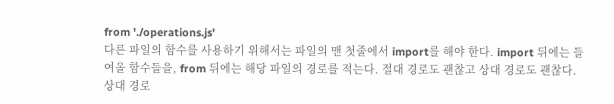from './operations.js'
다른 파일의 함수를 사용하기 위해서는 파일의 맨 첫줄에서 import를 해야 한다. import 뒤에는 들여올 함수들을, from 뒤에는 해당 파일의 경로를 적는다. 절대 경로도 괜찮고 상대 경로도 괜찮다.
상대 경로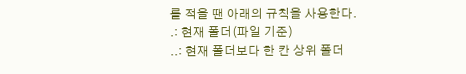를 적을 땐 아래의 규칙을 사용한다.
.: 현재 폴더(파일 기준)
..: 현재 폴더보다 한 칸 상위 폴더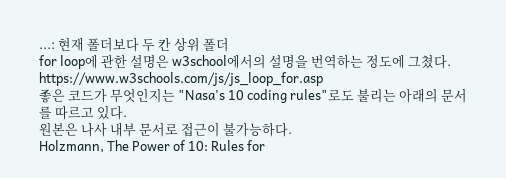...: 현재 폴더보다 두 칸 상위 폴더
for loop에 관한 설명은 w3school에서의 설명을 번역하는 정도에 그쳤다.
https://www.w3schools.com/js/js_loop_for.asp
좋은 코드가 무엇인지는 "Nasa's 10 coding rules"로도 불리는 아래의 문서를 따르고 있다.
원본은 나사 내부 문서로 접근이 불가능하다.
Holzmann, The Power of 10: Rules for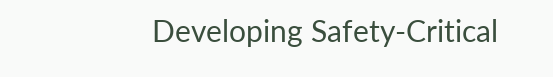Developing Safety-Critical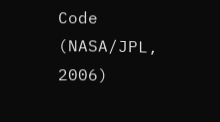Code (NASA/JPL, 2006)